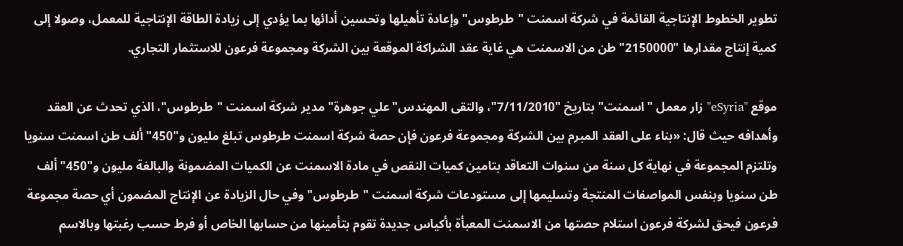تطوير الخطوط الإنتاجية القائمة في شركة اسمنت "طرطوس" وإعادة تأهيلها وتحسين أدائها بما يؤدي إلى زيادة الطاقة الإنتاجية للمعمل، وصولا إلى كمية إنتاج مقدارها "2150000" طن من الاسمنت هي غاية عقد الشراكة الموقعة بين الشركة ومجموعة فرعون للاستثمار التجاري.

موقع "eSyria" زار معمل "اسمنت" بتاريخ "7/11/2010"، والتقى المهندس"علي جوهرة" مدير شركة اسمنت "طرطوس"، الذي تحدث عن العقد وأهدافه حيث قال: «بناء على العقد المبرم بين الشركة ومجموعة فرعون فإن حصة شركة اسمنت طرطوس تبلغ مليون و"450" ألف طن اسمنت سنويا وتلتزم المجموعة في نهاية كل سنة من سنوات التعاقد بتامين كميات النقص في مادة الاسمنت عن الكميات المضمونة والبالغة مليون و"450" ألف طن سنويا وبنفس المواصفات المنتجة وتسليمها إلى مستودعات شركة اسمنت "طرطوس" وفي حال الزيادة عن الإنتاج المضمون أي حصة مجموعة فرعون فيحق لشركة فرعون استلام حصتها من الاسمنت المعبأة بأكياس جديدة تقوم بتأمينها من حسابها الخاص أو فرط حسب رغبتها وبالاسم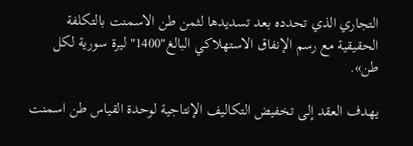التجاري الذي تحدده بعد تسديدها لثمن طن الاسمنت بالتكلفة الحقيقية مع رسم الإنفاق الاستهلاكي البالغ"1400" ليرة سورية لكل طن».

يهدف العقد إلى تخفيض التكاليف الإنتاجية لوحدة القياس طن اسمنت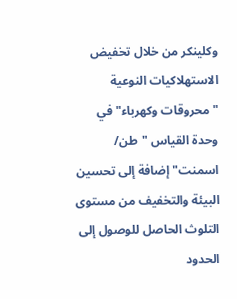وكلينكر من خلال تخفيض الاستهلاكيات النوعية "محروقات وكهرباء" في وحدة القياس "طن/ اسمنت" إضافة إلى تحسين البيئة والتخفيف من مستوى التلوث الحاصل للوصول إلى الحدود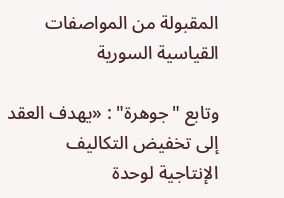المقبولة من المواصفات القياسية السورية

وتابع "جوهرة" : «يهدف العقد إلى تخفيض التكاليف الإنتاجية لوحدة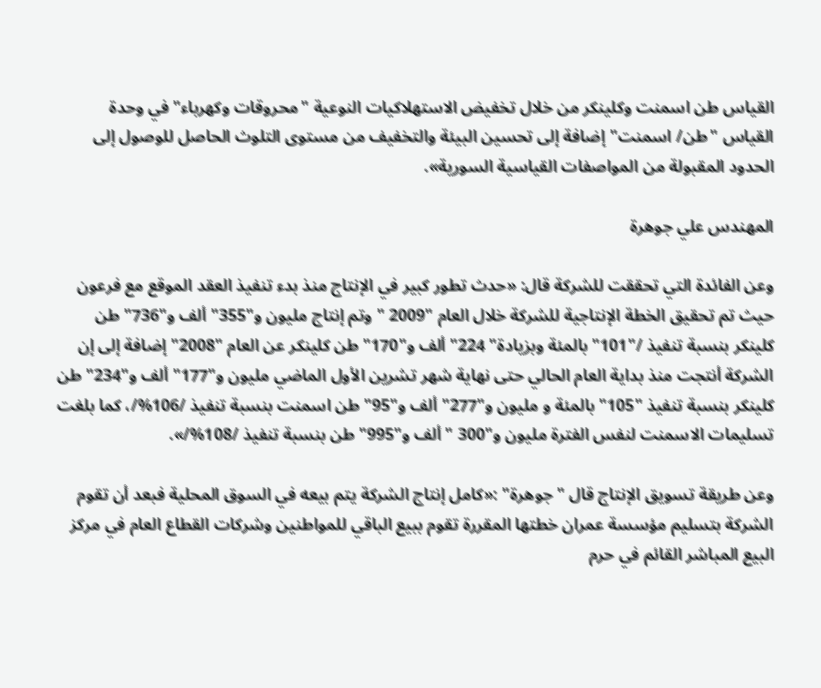القياس طن اسمنت وكلينكر من خلال تخفيض الاستهلاكيات النوعية "محروقات وكهرباء" في وحدة القياس "طن/ اسمنت" إضافة إلى تحسين البيئة والتخفيف من مستوى التلوث الحاصل للوصول إلى الحدود المقبولة من المواصفات القياسية السورية».

المهندس علي جوهرة

وعن الفائدة التي تحققت للشركة قال: «حدث تطور كبير في الإنتاج منذ بدء تنفيذ العقد الموقع مع فرعون حيث تم تحقيق الخطة الإنتاجية للشركة خلال العام "2009 " وتم إنتاج مليون و"355" ألف و"736" طن كلينكر بنسبة تنفيذ /"101" بالمئة وبزيادة" 224" ألف و"170" طن كلينكر عن العام "2008" إضافة إلى إن الشركة أنتجت منذ بداية العام الحالي حتى نهاية شهر تشرين الأول الماضي مليون و"177" ألف و"234" طن كلينكر بنسبة تنفيذ "105" بالمئة و مليون و"277" ألف و"95" طن اسمنت بنسبة تنفيذ /106%/، كما بلغت تسليمات الاسمنت لنفس الفترة مليون و"300 " ألف و"995" طن بنسبة تنفيذ /108%/».

وعن طريقة تسويق الإنتاج قال "جوهرة" :«كامل إنتاج الشركة يتم بيعه في السوق المحلية فبعد أن تقوم الشركة بتسليم مؤسسة عمران خطتها المقررة تقوم ببيع الباقي للمواطنين وشركات القطاع العام في مركز البيع المباشر القائم في حرم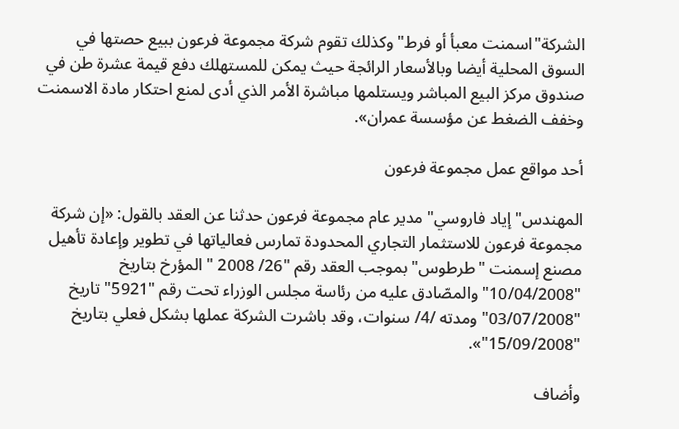الشركة"اسمنت معبأ أو فرط" وكذلك تقوم شركة مجموعة فرعون ببيع حصتها في السوق المحلية أيضا وبالأسعار الرائجة حيث يمكن للمستهلك دفع قيمة عشرة طن في صندوق مركز البيع المباشر ويستلمها مباشرة الأمر الذي أدى لمنع احتكار مادة الاسمنت وخفف الضغط عن مؤسسة عمران».

أحد مواقع عمل مجموعة فرعون

المهندس" إياد فاروسي" مدير عام مجموعة فرعون حدثنا عن العقد بالقول: «إن شركة مجموعة فرعون للاستثمار التجاري المحدودة تمارس فعالياتها في تطوير وإعادة تأهيل مصنع إسمنت "طرطوس" بموجب العقد رقم "26/ 2008 " المؤرخ بتاريخ "10/04/2008" والمصّادق عليه من رئاسة مجلس الوزراء تحت رقم "5921" تاريخ "03/07/2008" ومدته /4/ سنوات، وقد باشرت الشركة عملها بشكل فعلي بتاريخ "15/09/2008"».

وأضاف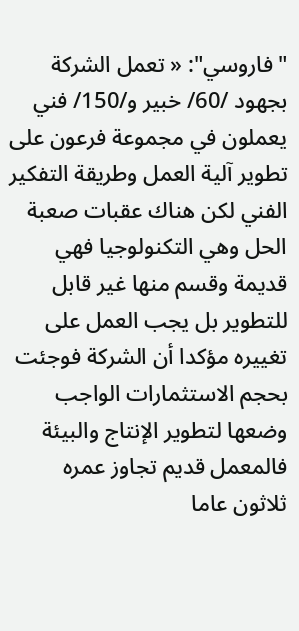"فاروسي": « تعمل الشركة بجهود /60/ خبير و/150/ فني يعملون في مجموعة فرعون على تطوير آلية العمل وطريقة التفكير الفني لكن هناك عقبات صعبة الحل وهي التكنولوجيا فهي قديمة وقسم منها غير قابل للتطوير بل يجب العمل على تغييره مؤكدا أن الشركة فوجئت بحجم الاستثمارات الواجب وضعها لتطوير الإنتاج والبيئة فالمعمل قديم تجاوز عمره ثلاثون عاما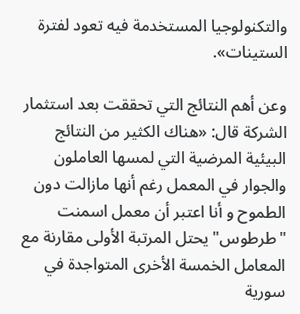والتكنولوجيا المستخدمة فيه تعود لفترة الستينات».

وعن أهم النتائج التي تحققت بعد استثمار الشركة قال: «هناك الكثير من النتائج البيئية المرضية التي لمسها العاملون والجوار في المعمل رغم أنها مازالت دون الطموح و أنا اعتبر أن معمل اسمنت "طرطوس" يحتل المرتبة الأولى مقارنة مع المعامل الخمسة الأخرى المتواجدة في سورية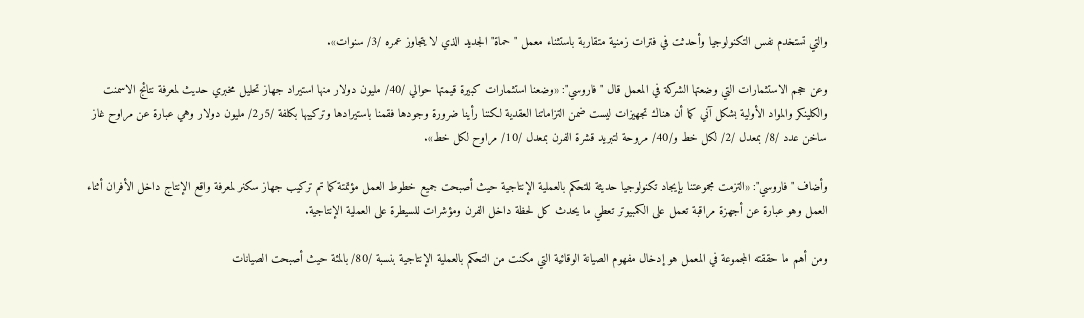والتي تستخدم نفس التكنولوجيا وأحدثت في فترات زمنية متقاربة باستثناء معمل "حماة" الجديد الذي لا يتجاوز عمره /3/ سنوات».

وعن حجم الاستثمارات التي وضعتها الشركة في المعمل قال "فاروسي": «وضعنا استثمارات كبيرة قيمتها حوالي /40/ مليون دولار منها استيراد جهاز تحليل مخبري حديث لمعرفة نتائج الاسمنت والكلينكر والمواد الأولية بشكل آني كما أن هناك تجهيزات ليست ضمن التزاماتنا العقدية لكننا رأينا ضرورة وجودها فقمنا باستيرادها وتركيبها بكلفة /5ر2/ مليون دولار وهي عبارة عن مراوح غاز ساخن عدد /8/ بمعدل /2/ لكل خط و/40/ مروحة لتبريد قشرة الفرن بمعدل /10/ مراوح لكل خط».

وأضاف "فاروسي": «التزمت مجموعتنا بإيجاد تكنولوجيا حديثة للتحكم بالعملية الإنتاجية حيث أصبحت جميع خطوط العمل مؤتمتة كما تم تركيب جهاز سكنر لمعرفة واقع الإنتاج داخل الأفران أثناء العمل وهو عبارة عن أجهزة مراقبة تعمل على الكمبيوتر تعطي ما يحدث كل لحظة داخل الفرن ومؤشرات للسيطرة على العملية الإنتاجية.

ومن أهم ما حققته المجموعة في المعمل هو إدخال مفهوم الصيانة الوقائية التي مكنت من التحكم بالعملية الإنتاجية بنسبة /80/ بالمئة حيث أصبحت الصيانات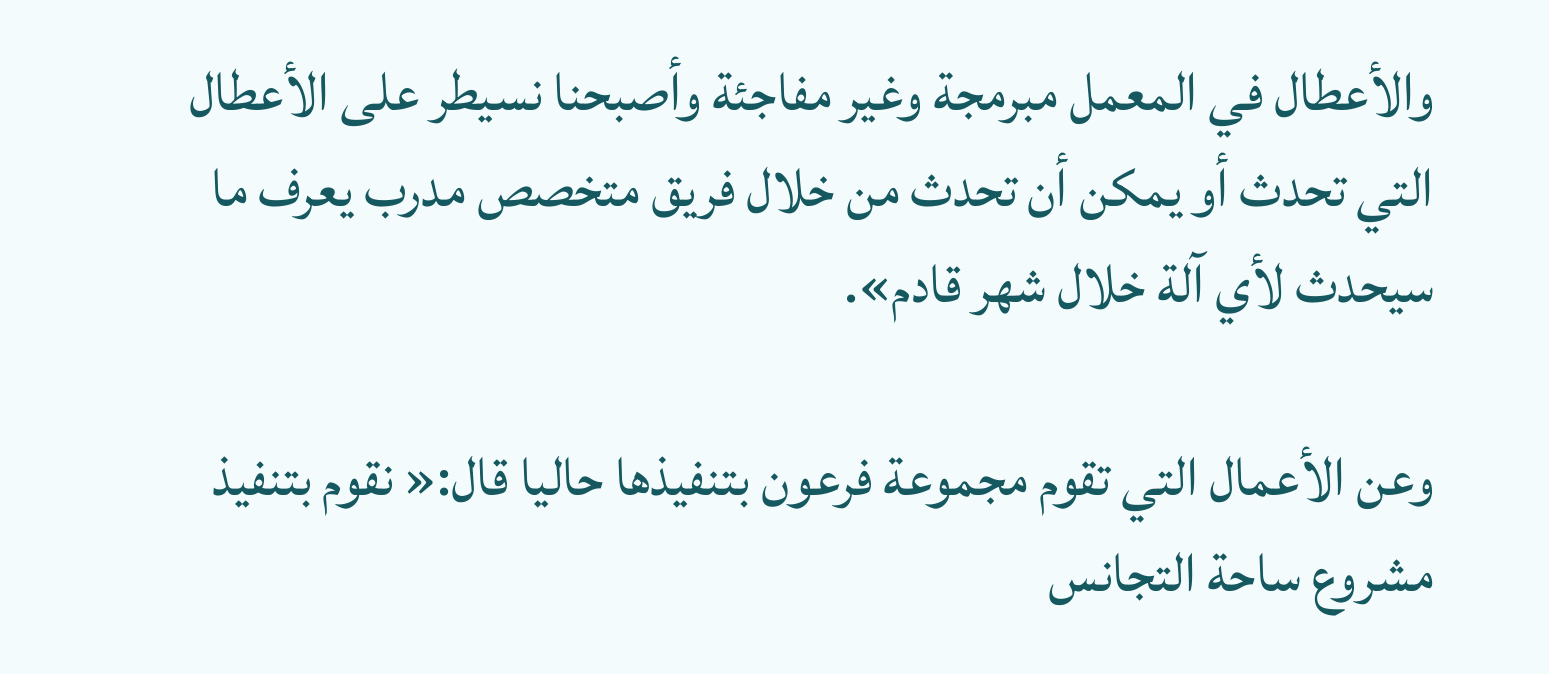والأعطال في المعمل مبرمجة وغير مفاجئة وأصبحنا نسيطر على الأعطال التي تحدث أو يمكن أن تحدث من خلال فريق متخصص مدرب يعرف ما سيحدث لأي آلة خلال شهر قادم».

وعن الأعمال التي تقوم مجموعة فرعون بتنفيذها حاليا قال:« نقوم بتنفيذ مشروع ساحة التجانس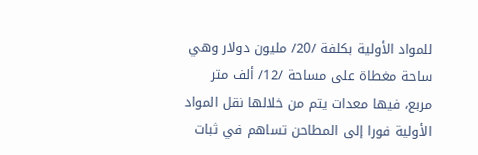للمواد الأولية بكلفة /20/ مليون دولار وهي ساحة مغطاة على مساحة /12/ ألف متر مربع، فيها معدات يتم من خلالها نقل المواد الأولية فورا إلى المطاحن تساهم في ثبات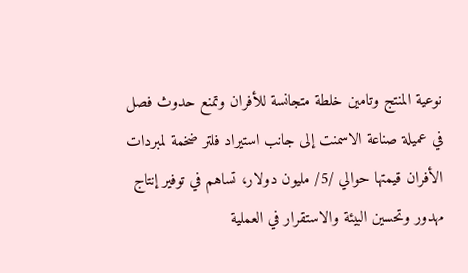نوعية المنتج وتامين خلطة متجانسة للأفران وتمنع حدوث فصل في عميلة صناعة الاسمنت إلى جانب استيراد فلتر ضخمة لمبردات الأفران قيمتها حوالي /5/ مليون دولار، تساهم في توفير إنتاج مهدور وتحسين البيئة والاستقرار في العملية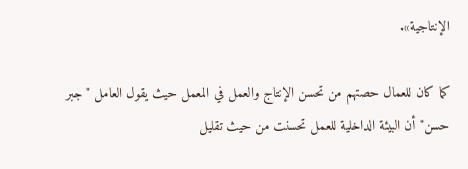الإنتاجية».

كما كان للعمال حصتهم من تحسن الإنتاج والعمل في المعمل حيث يقول العامل "جبر حسن" أن البيئة الداخلية للعمل تحسنت من حيث تقليل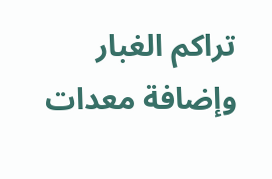تراكم الغبار وإضافة معدات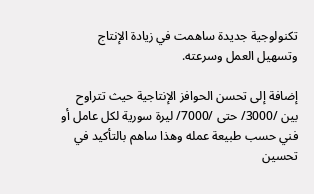تكنولوجية جديدة ساهمت في زيادة الإنتاج وتسهيل العمل وسرعته.

إضافة إلى تحسن الحوافز الإنتاجية حيث تتراوح بين /3000/ حتى /7000/ ليرة سورية لكل عامل أو فني حسب طبيعة عمله وهذا ساهم بالتأكيد في تحسين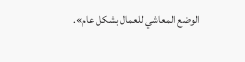الوضع المعاشي للعمال بشكل عام».